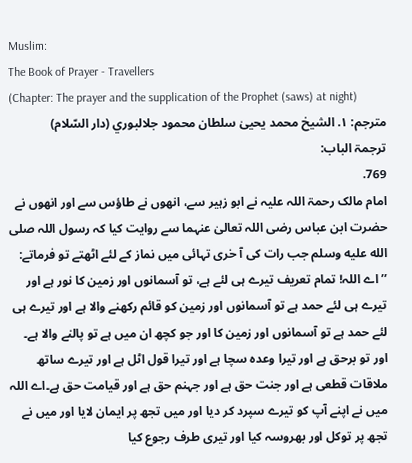Muslim:
The Book of Prayer - Travellers
(Chapter: The prayer and the supplication of the Prophet (saws) at night)
مترجم: ١. الشيخ محمد يحيىٰ سلطان محمود جلالبوري (دار السّلام)
ترجمۃ الباب:
769.
امام مالک رحمۃ اللہ علیہ نے ابو زہیر سے، انھوں نے طاؤس سے اور انھوں نے حضرت ابن عباس رضی اللہ تعالیٰ عنہما سے روایت کیا کہ رسول اللہ صلى الله عليه وسلم جب رات کی آ خری تہائی میں نماز کے لئے اٹھتے تو فرماتے: ’’اے اللہ! تمام تعریف تیرے ہی لئے ہے، تو آسمانوں اور زمین کا نور ہے اور تیرے ہی لئے حمد ہے تو آسمانوں اور زمین کو قائم رکھنے والا ہے اور تیرے ہی لئے حمد ہے تو آسمانوں اور زمین کا اور جو کچھ ان میں ہے تو پالنے والا ہے۔ اور تو برحق ہے اور تیرا وعدہ سچا ہے اور تیرا قول اٹل ہے اور تیرے ساتھ ملاقات قطعی ہے اور جنت حق ہے اور جہنم حق ہے اور قیامت حق ہے۔اے اللہ میں نے اپنے آپ کو تیرے سپرد کر دیا اور میں تجھ پر ایمان لایا اور میں نے تجھ پر توکل اور بھروسہ کیا اور تیری طرف رجوع کیا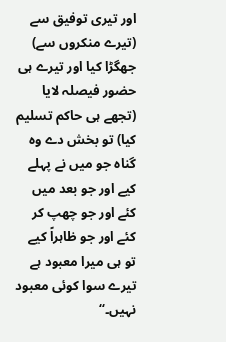اور تیری توفیق سے (تیرے منکروں سے) جھگڑا کیا اور تیرے ہی حضور فیصلہ لایا (تجھے ہی حاکم تسلیم کیا) تو بخش دے وہ گناہ جو میں نے پہلے کیے اور جو بعد میں کئے اور جو چھپ کر کئے اور جو ظاہراً کیے تو ہی میرا معبود ہے تیرے سوا کوئی معبود نہیں۔‘‘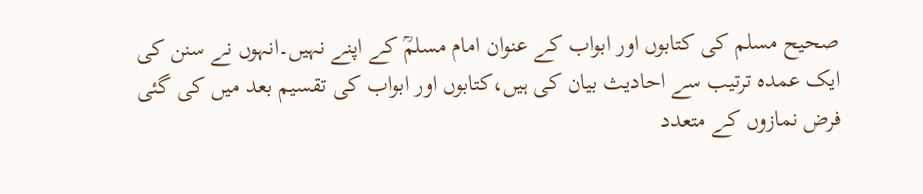صحیح مسلم کی کتابوں اور ابواب کے عنوان امام مسلمؒ کے اپنے نہیں۔انہوں نے سنن کی ایک عمدہ ترتیب سے احادیث بیان کی ہیں،کتابوں اور ابواب کی تقسیم بعد میں کی گئی فرض نمازوں کے متعدد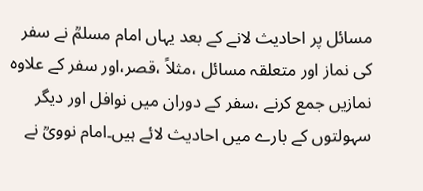مسائل پر احادیث لانے کے بعد یہاں امام مسلمؒ نے سفر کی نماز اور متعلقہ مسائل ،مثلاً ،قصر،اور سفر کے علاوہ نمازیں جمع کرنے ،سفر کے دوران میں نوافل اور دیگر سہولتوں کے بارے میں احادیث لائے ہیں۔امام نوویؒ نے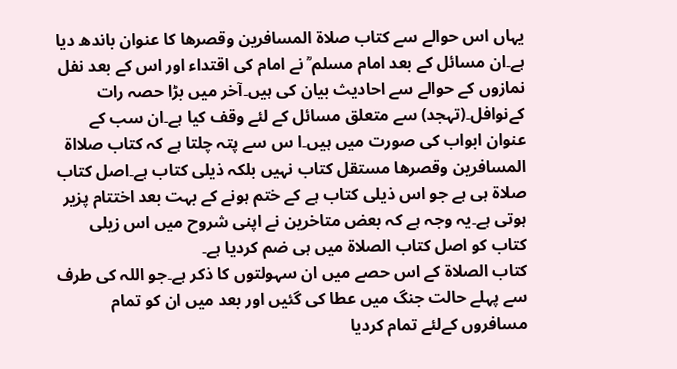یہاں اس حوالے سے کتاب صلاۃ المسافرین وقصرھا کا عنوان باندھ دیا ہے۔ان مسائل کے بعد امام مسلم ؒ نے امام کی اقتداء اور اس کے بعد نفل نمازوں کے حوالے سے احادیث بیان کی ہیں۔آخر میں بڑا حصہ رات کےنوافل۔(تہجد) سے متعلق مسائل کے لئے وقف کیا ہے۔ان سب کے عنوان ابواب کی صورت میں ہیں۔ا س سے پتہ چلتا ہے کہ کتاب صلااۃ المسافرین وقصرھا مستقل کتاب نہیں بلکہ ذیلی کتاب ہے۔اصل کتاب صلاۃ ہی ہے جو اس ذیلی کتاب ہے کے ختم ہونے کے بہت بعد اختتام پزیر ہوتی ہے۔یہ وجہ ہے کہ بعض متاخرین نے اپنی شروح میں اس زیلی کتاب کو اصل کتاب الصلاۃ میں ہی ضم کردیا ہے۔
کتاب الصلاۃ کے اس حصے میں ان سہولتوں کا ذکر ہے۔جو اللہ کی طرف سے پہلے حالت جنگ میں عطا کی گئیں اور بعد میں ان کو تمام مسافروں کےلئے تمام کردیا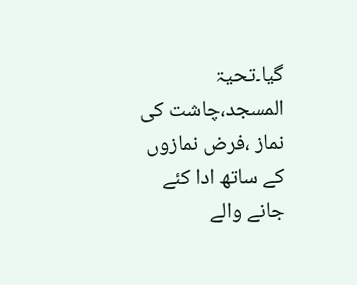گیا۔تحیۃ المسجد،چاشت کی نماز ،فرض نمازوں کے ساتھ ادا کئے جانے والے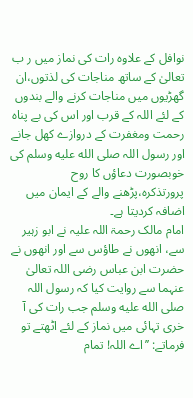نوافل کے علاوہ رات کی نماز میں ر ب تعالیٰ کے ساتھ مناجات کی لذتوں،ان گھڑیوں میں مناجات کرنے والے بندوں کے لئے اللہ کے قرب اور اس کی بے پناہ رحمت ومغفرت کے دروازے کھل جانے اور رسول اللہ صلى الله عليه وسلم کی خوبصورت دعاؤں کا روح پرورتذکرہ،پڑھنے والے کے ایمان میں اضافہ کردیتا ہے۔
امام مالک رحمۃ اللہ علیہ نے ابو زہیر سے، انھوں نے طاؤس سے اور انھوں نے حضرت ابن عباس رضی اللہ تعالیٰ عنہما سے روایت کیا کہ رسول اللہ صلى الله عليه وسلم جب رات کی آ خری تہائی میں نماز کے لئے اٹھتے تو فرماتے: ’’اے اللہ! تمام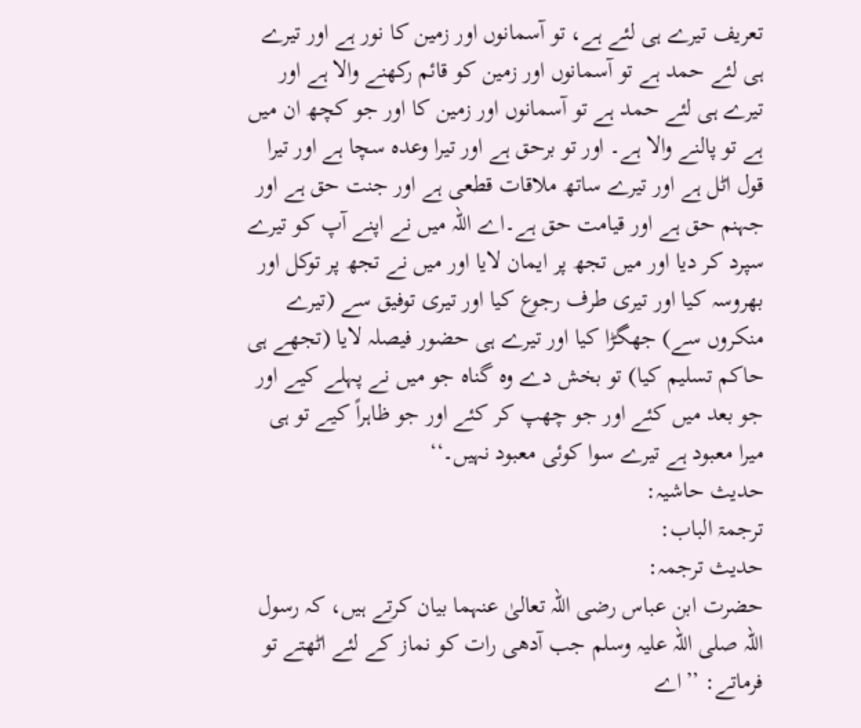تعریف تیرے ہی لئے ہے، تو آسمانوں اور زمین کا نور ہے اور تیرے ہی لئے حمد ہے تو آسمانوں اور زمین کو قائم رکھنے والا ہے اور تیرے ہی لئے حمد ہے تو آسمانوں اور زمین کا اور جو کچھ ان میں ہے تو پالنے والا ہے۔ اور تو برحق ہے اور تیرا وعدہ سچا ہے اور تیرا قول اٹل ہے اور تیرے ساتھ ملاقات قطعی ہے اور جنت حق ہے اور جہنم حق ہے اور قیامت حق ہے۔اے اللہ میں نے اپنے آپ کو تیرے سپرد کر دیا اور میں تجھ پر ایمان لایا اور میں نے تجھ پر توکل اور بھروسہ کیا اور تیری طرف رجوع کیا اور تیری توفیق سے (تیرے منکروں سے) جھگڑا کیا اور تیرے ہی حضور فیصلہ لایا (تجھے ہی حاکم تسلیم کیا) تو بخش دے وہ گناہ جو میں نے پہلے کیے اور جو بعد میں کئے اور جو چھپ کر کئے اور جو ظاہراً کیے تو ہی میرا معبود ہے تیرے سوا کوئی معبود نہیں۔‘‘
حدیث حاشیہ:
ترجمۃ الباب:
حدیث ترجمہ:
حضرت ابن عباس رضی اللہ تعالیٰ عنہما بیان کرتے ہیں، کہ رسول اللہ صلی اللہ علیہ وسلم جب آدھی رات کو نماز کے لئے اٹھتے تو فرماتے: ’’اے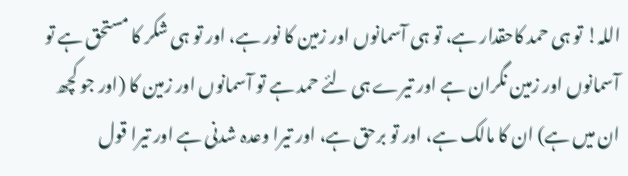اللہ! تو ہی حمد کاحقدار ہے، تو ہی آسمانوں اور زمین کا نور ہے، اور تو ہی شکر کا مستحق ہے تو آسمانوں اور زمین نگران ہے اور تیرے ہی لئے حمد ہے تو آسمانوں اور زمین کا (اور جو کچھ ان میں ہے) ان کا مالک ہے، اور تو برحق ہے، اور تیرا وعدہ شدنی ہے اور تیرا قول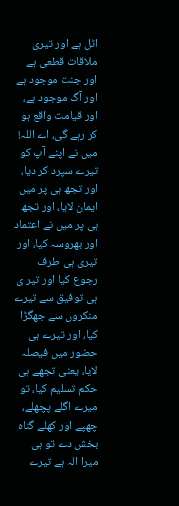اٹل ہے اور تیری ملاقات قطعی ہے اور جنت موجود ہے اور آگ موجود ہے، اور قیامت واقع ہو کر رہے گی، اے اللہ! میں نے اپنے آپ کو تیرے سپرد کر دیا، اور تجھ ہی پر میں ایمان لایا، اور تجھ ہی پر میں نے اعتماد اور بھروسہ کیا، اور تیری ہی طرف رجوع کیا اور تیر ی ہی توفیق سے تیرے منکروں سے جھگڑا کیا، اور تیرے ہی حضور میں فیصلہ لایا، یعنی تجھے ہی حکم تسلیم کیا، تو میرے اگلے پچھلے، چھپے اور کھلے گناہ بخش دے تو ہی میرا الہ ہے تیرے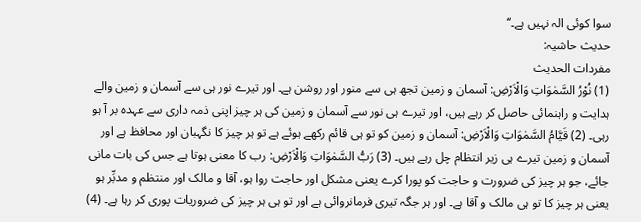سوا کوئی الہ نہیں ہے۔‘‘
حدیث حاشیہ:
مفردات الحدیث
(1) نُوْرُ السَّمٰوَاتِ وَالْاَرْضِ: آسمان و زمین تجھ ہی سے منور اور روشن ہے۔ اور تیرے نور ہی سے آسمان و زمین والے ہدایت و راہنمائی حاصل کر رہے ہیں، اور تیرے ہی نور سے آسمان و زمین کی ہر چیز اپنی ذمہ داری سے عہدہ بر آ ہو رہی۔ (2) قَيَّامُ السَّمٰوَاتِ وَالْاَرْضِ: آسمان و زمین کو تو ہی قائم رکھے ہوئے ہے تو ہر چیز کا نگہبان اور محافظ ہے اور آسمان و زمین تیرے ہی زیر انتظام چل رہے ہیں۔ (3) رَبُّ السَّمٰوَاتِ وَالْاَرْضِ: رب کا معنی ہوتا ہے جس کی بات مانی جائے، جو ہر چیز کی ضرورت و حاجت کو پورا کرے یعنی مشکل اور حاجت روا ہو، آقا و مالک اور منتظم و مدبِّر ہو یعنی ہر چیز کا تو ہی مالک و آقا ہے۔ اور ہر جگہ تیری فرمانروائی ہے اور تو ہی ہر چیز کی ضروریات پوری کر رہا ہے۔ (4)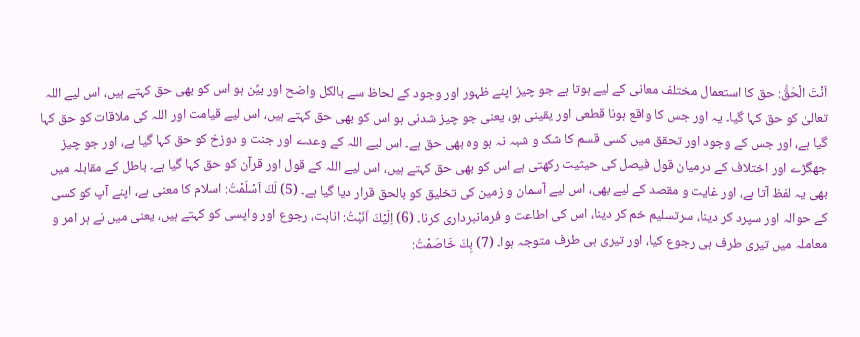اَنْتَ الْحَقُّ: حق کا استعمال مختلف معانی کے لیے ہوتا ہے جو چیز اپنے ظہور اور وجود کے لحاظ سے بالکل واضح اور بیِّن ہو اس کو بھی حق کہتے ہیں، اس لیے اللہ تعالیٰ کو حق کہا گیا۔ یہ اور جس کا واقع ہونا قطعی اور یقینی ہو، یعنی جو چیز شدنی ہو اس کو بھی حق کہتے ہیں، اس لیے قیامت اور اللہ کی ملاقات کو حق کہا گیا ہے، اور جس کے وجود اور تحقق میں کسی قسم کا شک و شبہ نہ ہو وہ بھی حق ہے۔ اس لیے اللہ کے وعدے اور جنت و دوزخ کو حق کہا گیا ہے، اور جو چیز جھگڑے اور اختلاف کے درمیان قول فیصل کی حیثیت رکھتی ہے اس کو بھی حق کہتے ہیں، اس لیے اللہ کے قول اور قرآن کو حق کہا گیا ہے۔ باطل کے مقابلہ میں بھی یہ لفظ آتا ہے، اور غایت و مقصد کے لیے بھی، اس لیے آسمان و زمین کی تخلیق کو بالحق قرار دیا گیا ہے۔ (5) لَكَ اَسْلَمْتُ: اسلام کا معنی ہے، اپنے آپ کو کسی کے حوالہ اور سپرد کر دینا، سرتسلیم خم کر دینا، اس کی اطاعت و فرمانبرداری کرنا۔ (6) اِلَيْكَ اَنَبْتُ: انابت، رجوع اور واپسی کو کہتے ہیں، یعنی میں نے ہر امر و معاملہ میں تیری طرف ہی رجوع کیا، اور تیری ہی طرف متوجہ ہوا۔ (7) بِكَ خَاصَمْتُ: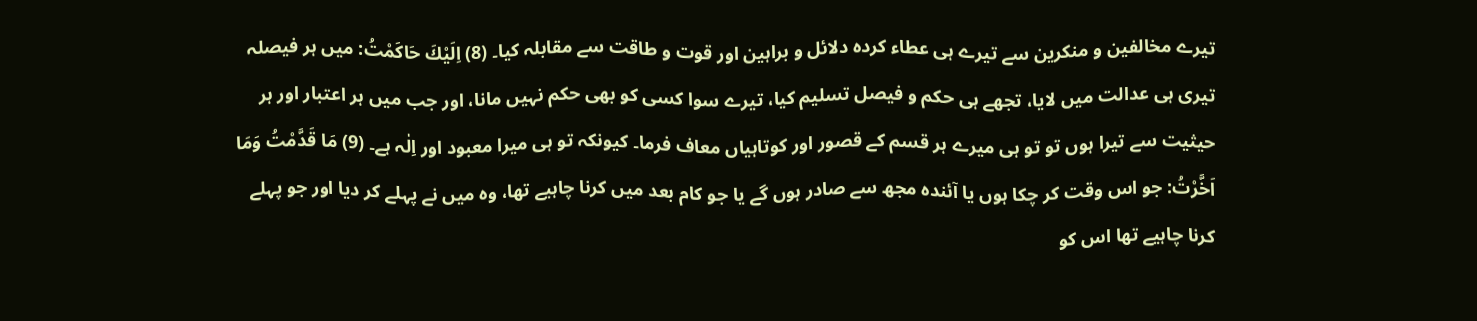تیرے مخالفین و منکرین سے تیرے ہی عطاء کردہ دلائل و براہین اور قوت و طاقت سے مقابلہ کیا۔ (8) اِلَيْكَ حَاكَمْتُ: میں ہر فیصلہ تیری ہی عدالت میں لایا، تجھے ہی حکم و فیصل تسلیم کیا، تیرے سوا کسی کو بھی حکم نہیں مانا، اور جب میں ہر اعتبار اور ہر حیثیت سے تیرا ہوں تو تو ہی میرے ہر قسم کے قصور اور کوتاہیاں معاف فرما۔ کیونکہ تو ہی میرا معبود اور اِلٰہ ہے۔ (9) مَا قَدَّمْتُ وَمَا اَخَّرْتُ: جو اس وقت کر چکا ہوں یا آئندہ مجھ سے صادر ہوں گے یا جو کام بعد میں کرنا چاہیے تھا، وہ میں نے پہلے کر دیا اور جو پہلے کرنا چاہیے تھا اس کو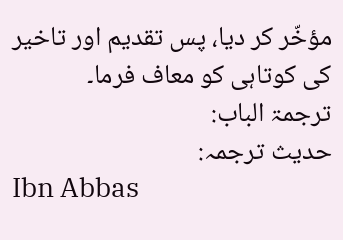مؤخّر کر دیا، پس تقدیم اور تاخیر کی کوتاہی کو معاف فرما۔
ترجمۃ الباب:
حدیث ترجمہ:
Ibn Abbas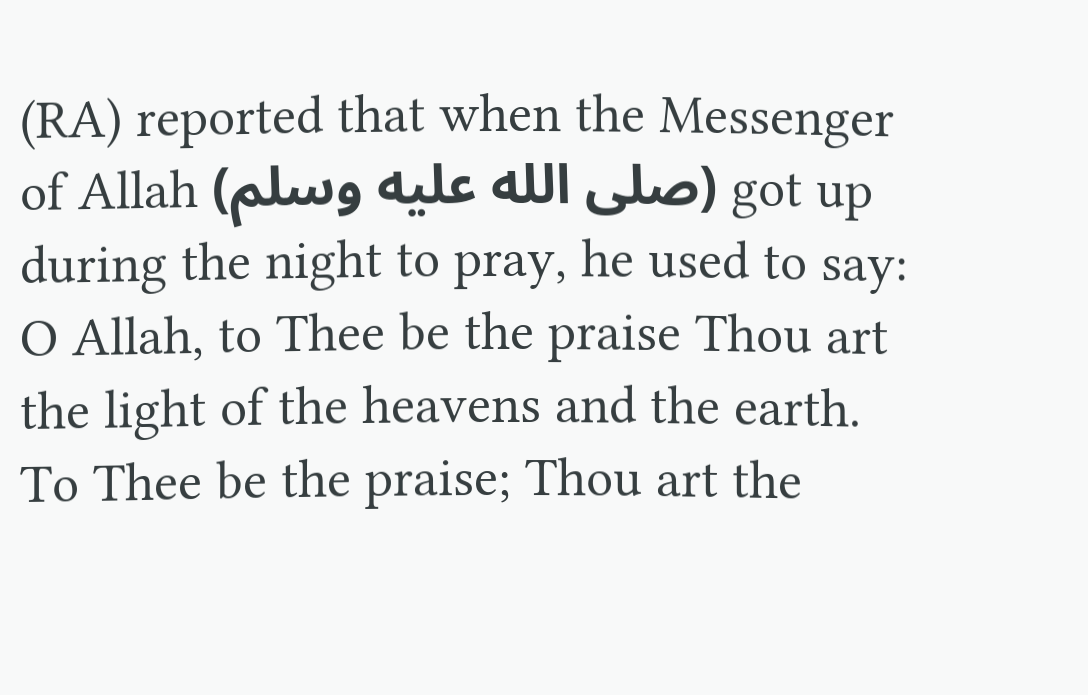(RA) reported that when the Messenger of Allah (صلى الله عليه وسلم) got up during the night to pray, he used to say: O Allah, to Thee be the praise Thou art the light of the heavens and the earth. To Thee be the praise; Thou art the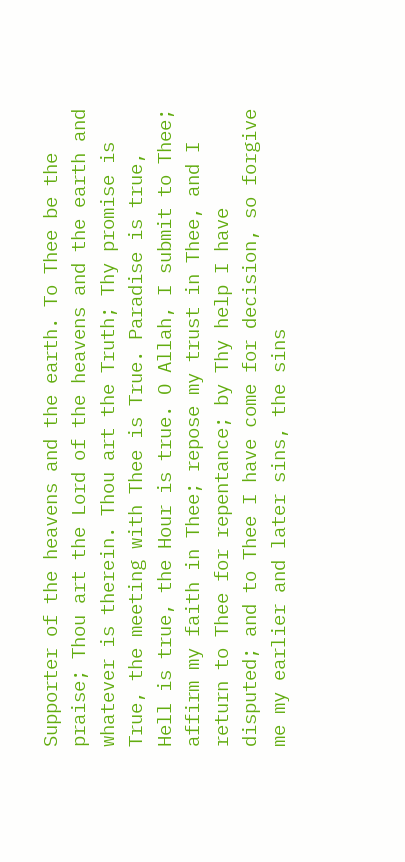Supporter of the heavens and the earth. To Thee be the praise; Thou art the Lord of the heavens and the earth and whatever is therein. Thou art the Truth; Thy promise is True, the meeting with Thee is True. Paradise is true, Hell is true, the Hour is true. O Allah, I submit to Thee; affirm my faith in Thee; repose my trust in Thee, and I return to Thee for repentance; by Thy help I have disputed; and to Thee I have come for decision, so forgive me my earlier and later sins, the sins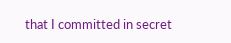that I committed in secret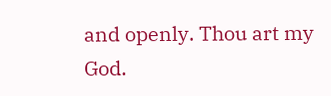and openly. Thou art my God.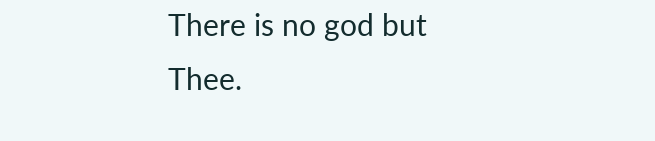There is no god but Thee.